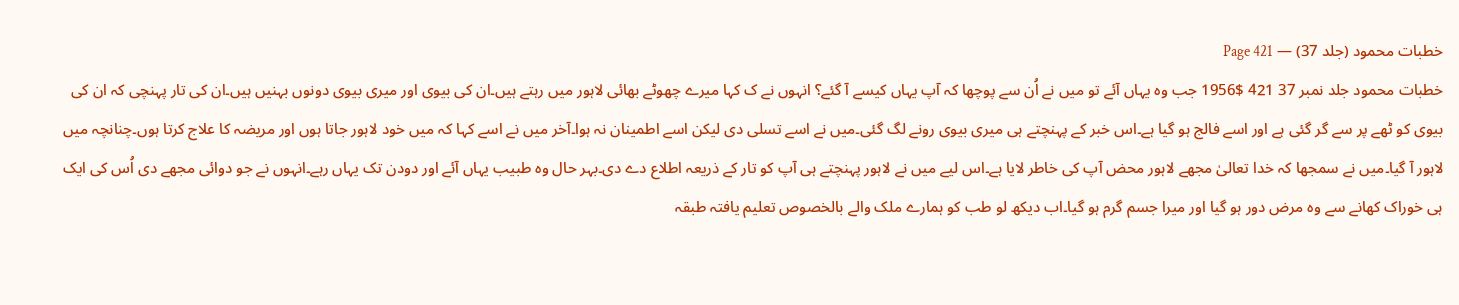خطبات محمود (جلد 37) — Page 421
خطبات محمود جلد نمبر 37 421 $1956 جب وہ یہاں آئے تو میں نے اُن سے پوچھا کہ آپ یہاں کیسے آ گئے؟ انہوں نے ک کہا میرے چھوٹے بھائی لاہور میں رہتے ہیں۔ان کی بیوی اور میری بیوی دونوں بہنیں ہیں۔ان کی تار پہنچی کہ ان کی بیوی کو ٹھے پر سے گر گئی ہے اور اسے فالج ہو گیا ہے۔اس خبر کے پہنچتے ہی میری بیوی رونے لگ گئی۔میں نے اسے تسلی دی لیکن اسے اطمینان نہ ہوا۔آخر میں نے اسے کہا کہ میں خود لاہور جاتا ہوں اور مریضہ کا علاج کرتا ہوں۔چنانچہ میں لاہور آ گیا۔میں نے سمجھا کہ خدا تعالیٰ مجھے لاہور محض آپ کی خاطر لایا ہے۔اس لیے میں نے لاہور پہنچتے ہی آپ کو تار کے ذریعہ اطلاع دے دی۔بہر حال وہ طبیب یہاں آئے اور دودن تک یہاں رہے۔انہوں نے جو دوائی مجھے دی اُس کی ایک ہی خوراک کھانے سے وہ مرض دور ہو گیا اور میرا جسم گرم ہو گیا۔اب دیکھ لو طب کو ہمارے ملک والے بالخصوص تعلیم یافتہ طبقہ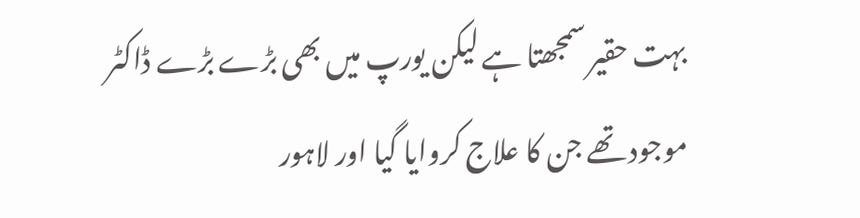بہت حقیر سمجھتا ہے لیکن یورپ میں بھی بڑے بڑے ڈاکٹر موجود تھے جن کا علاج کروایا گیا اور لاہور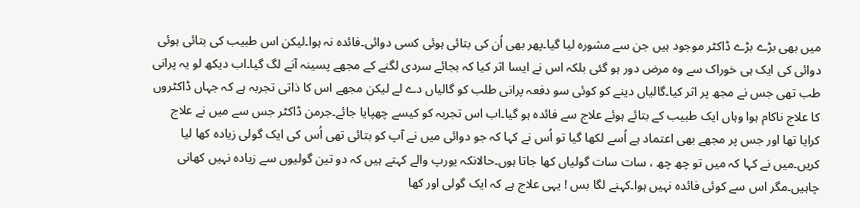میں بھی بڑے بڑے ڈاکٹر موجود ہیں جن سے مشورہ لیا گیا۔پھر بھی اُن کی بتائی ہوئی کسی دوائی۔فائدہ نہ ہوا۔لیکن اس طبیب کی بتائی ہوئی دوائی کی ایک ہی خوراک سے وہ مرض دور ہو گئی بلکہ اس نے ایسا اثر کیا کہ بجائے سردی لگنے کے مجھے پسینہ آنے لگ گیا۔اب دیکھ لو یہ پرانی طب تھی جس نے مجھ پر اثر کیا۔گالیاں دینے کو کوئی سو دفعہ پرانی طلب کو گالیاں دے لے لیکن مجھے اس کا ذاتی تجربہ ہے کہ جہاں ڈاکٹروں کا علاج ناکام ہوا وہاں ایک طبیب کے بتائے ہوئے علاج سے فائدہ ہو گیا۔اب اس تجربہ کو کیسے چھپایا جائے۔جرمن ڈاکٹر جس سے میں نے علاج کرایا تھا اور جس پر مجھے بھی اعتماد ہے اُسے لکھا گیا تو اُس نے کہا کہ جو دوائی میں نے آپ کو بتائی تھی اُس کی ایک گولی زیادہ کھا لیا کریں۔میں نے کہا کہ میں تو چھ چھ ، سات سات گولیاں کھا جاتا ہوں۔حالانکہ یورپ والے کہتے ہیں کہ دو تین گولیوں سے زیادہ نہیں کھانی چاہیں۔مگر اس سے کوئی فائدہ نہیں ہوا۔کہنے لگا بس ! یہی علاج ہے کہ ایک گولی اور کھا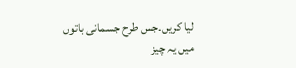لیا کریں۔جس طرح جسمانی باتوں میں یہ چیز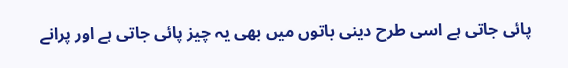پائی جاتی ہے اسی طرح دینی باتوں میں بھی یہ چیز پائی جاتی ہے اور پرانے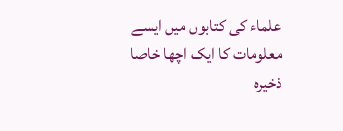علماء کی کتابوں میں ایسے معلومات کا ایک اچھا خاصا ذخیرہ